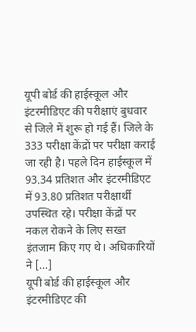यूपी बोर्ड की हाईस्कूल और इंटरमीडिएट की परीक्षाएं बुधवार से जिले में शुरू हो गई हैं। जिले के 333 परीक्षा केंद्रों पर परीक्षा कराई जा रही है। पहले दिन हाईस्कूल में 93.34 प्रतिशत और इंटरमीडिएट में 93.80 प्रतिशत परीक्षार्थी उपस्थित रहे। परीक्षा केंद्रों पर नकल रोकने के लिए सख्त इंतजाम किए गए थे। अधिकारियों ने […]
यूपी बोर्ड की हाईस्कूल और इंटरमीडिएट की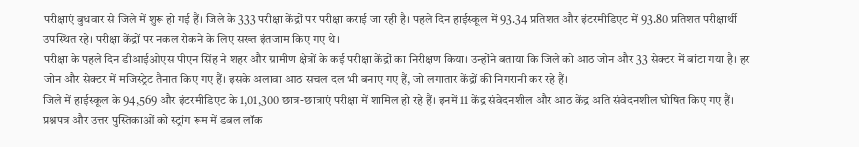परीक्षाएं बुधवार से जिले में शुरू हो गई हैं। जिले के 333 परीक्षा केंद्रों पर परीक्षा कराई जा रही है। पहले दिन हाईस्कूल में 93.34 प्रतिशत और इंटरमीडिएट में 93.80 प्रतिशत परीक्षार्थी उपस्थित रहे। परीक्षा केंद्रों पर नकल रोकने के लिए सख्त इंतजाम किए गए थे।
परीक्षा के पहले दिन डीआईओएस पीएन सिंह ने शहर और ग्रामीण क्षेत्रों के कई परीक्षा केंद्रों का निरीक्षण किया। उन्होंने बताया कि जिले को आठ जोन और 33 सेक्टर में बांटा गया है। हर जोन और सेक्टर में मजिस्ट्रेट तैनात किए गए हैं। इसके अलावा आठ सचल दल भी बनाए गए हैं, जो लगातार केंद्रों की निगरानी कर रहे हैं।
जिले में हाईस्कूल के 94,569 और इंटरमीडिएट के 1,01,300 छात्र-छात्राएं परीक्षा में शामिल हो रहे हैं। इनमें 11 केंद्र संवेदनशील और आठ केंद्र अति संवेदनशील घोषित किए गए हैं।
प्रश्नपत्र और उत्तर पुस्तिकाओं को स्ट्रांग रूम में डबल लॉक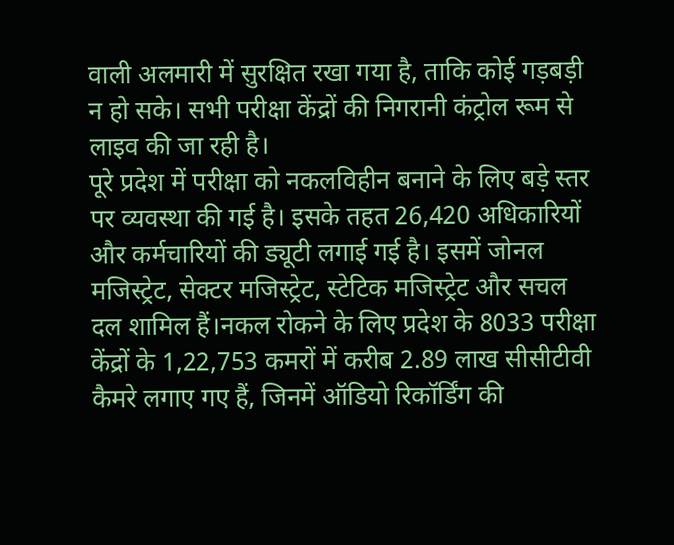वाली अलमारी में सुरक्षित रखा गया है, ताकि कोई गड़बड़ी न हो सके। सभी परीक्षा केंद्रों की निगरानी कंट्रोल रूम से लाइव की जा रही है।
पूरे प्रदेश में परीक्षा को नकलविहीन बनाने के लिए बड़े स्तर पर व्यवस्था की गई है। इसके तहत 26,420 अधिकारियों और कर्मचारियों की ड्यूटी लगाई गई है। इसमें जोनल मजिस्ट्रेट, सेक्टर मजिस्ट्रेट, स्टेटिक मजिस्ट्रेट और सचल दल शामिल हैं।नकल रोकने के लिए प्रदेश के 8033 परीक्षा केंद्रों के 1,22,753 कमरों में करीब 2.89 लाख सीसीटीवी कैमरे लगाए गए हैं, जिनमें ऑडियो रिकॉर्डिंग की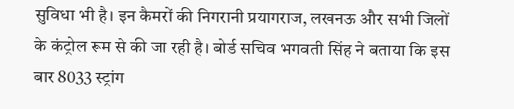सुविधा भी है। इन कैमरों की निगरानी प्रयागराज, लखनऊ और सभी जिलों के कंट्रोल रूम से की जा रही है। बोर्ड सचिव भगवती सिंह ने बताया कि इस बार 8033 स्ट्रांग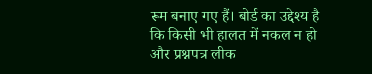रूम बनाए गए हैं। बोर्ड का उद्देश्य है कि किसी भी हालत में नकल न हो और प्रश्नपत्र लीक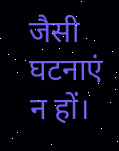जैसी घटनाएं न हों।